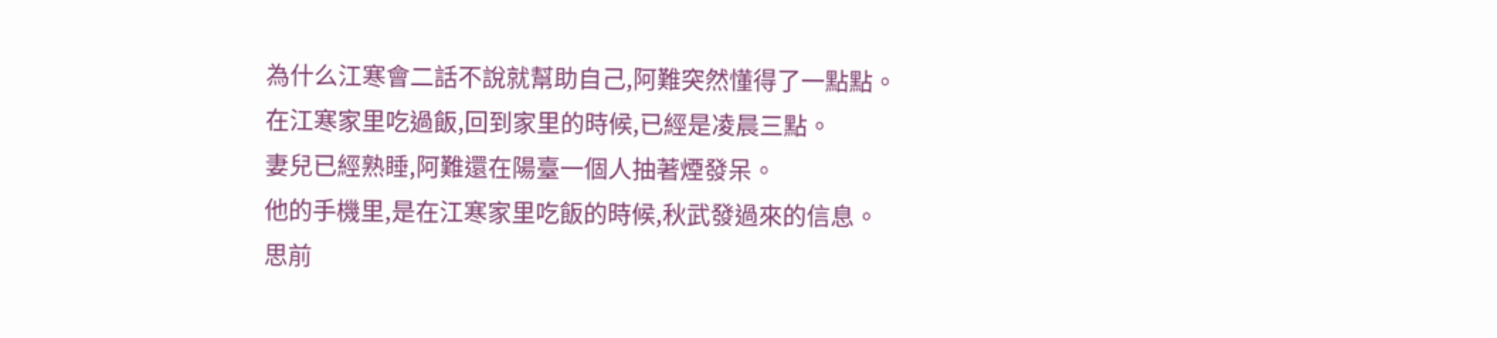為什么江寒會二話不說就幫助自己,阿難突然懂得了一點點。
在江寒家里吃過飯,回到家里的時候,已經是凌晨三點。
妻兒已經熟睡,阿難還在陽臺一個人抽著煙發呆。
他的手機里,是在江寒家里吃飯的時候,秋武發過來的信息。
思前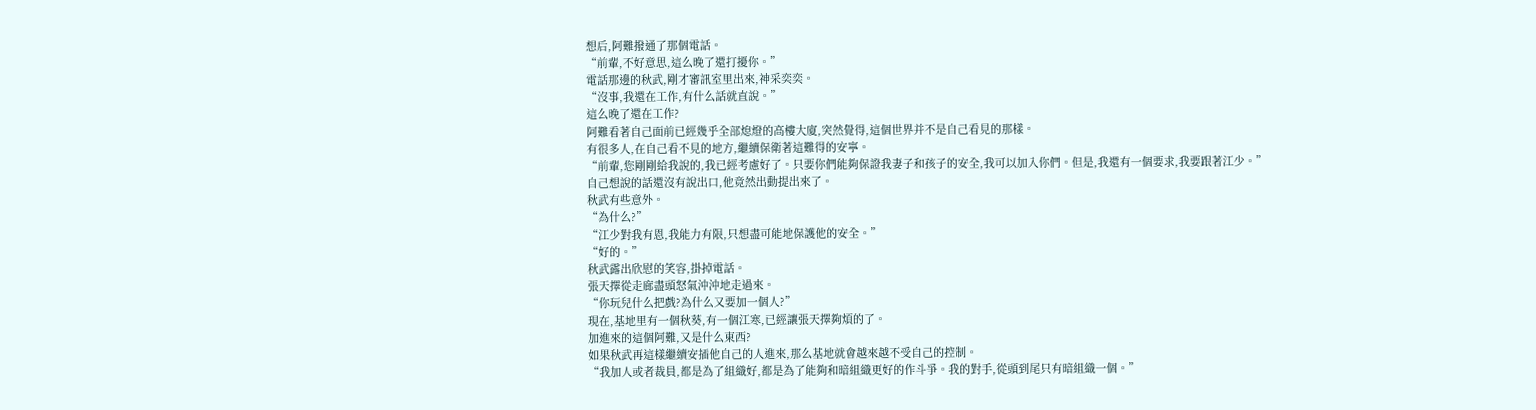想后,阿難撥通了那個電話。
“前輩,不好意思,這么晚了還打擾你。”
電話那邊的秋武,剛才審訊室里出來,神采奕奕。
“沒事,我還在工作,有什么話就直說。”
這么晚了還在工作?
阿難看著自己面前已經幾乎全部熄燈的高樓大廈,突然覺得,這個世界并不是自己看見的那樣。
有很多人,在自己看不見的地方,繼續保衛著這難得的安寧。
“前輩,您剛剛給我說的,我已經考慮好了。只要你們能夠保證我妻子和孩子的安全,我可以加入你們。但是,我還有一個要求,我要跟著江少。”
自己想說的話還沒有說出口,他竟然出動提出來了。
秋武有些意外。
“為什么?”
“江少對我有恩,我能力有限,只想盡可能地保護他的安全。”
“好的。”
秋武露出欣慰的笑容,掛掉電話。
張天擇從走廊盡頭怒氣沖沖地走過來。
“你玩兒什么把戲?為什么又要加一個人?”
現在,基地里有一個秋葵,有一個江寒,已經讓張天擇夠煩的了。
加進來的這個阿難,又是什么東西?
如果秋武再這樣繼續安插他自己的人進來,那么基地就會越來越不受自己的控制。
“我加人或者裁員,都是為了組織好,都是為了能夠和暗組織更好的作斗爭。我的對手,從頭到尾只有暗組織一個。”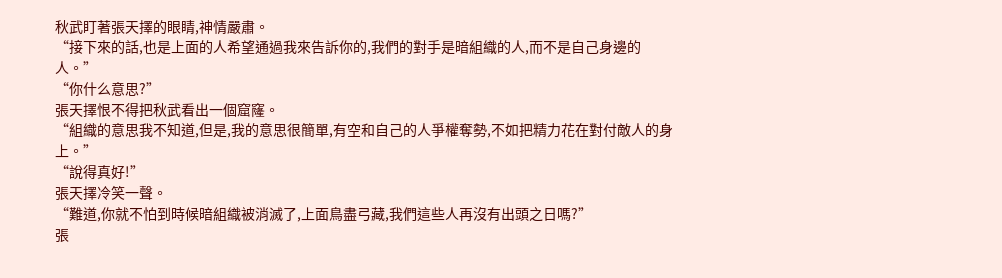秋武盯著張天擇的眼睛,神情嚴肅。
“接下來的話,也是上面的人希望通過我來告訴你的,我們的對手是暗組織的人,而不是自己身邊的人。”
“你什么意思?”
張天擇恨不得把秋武看出一個窟窿。
“組織的意思我不知道,但是,我的意思很簡單,有空和自己的人爭權奪勢,不如把精力花在對付敵人的身上。”
“說得真好!”
張天擇冷笑一聲。
“難道,你就不怕到時候暗組織被消滅了,上面鳥盡弓藏,我們這些人再沒有出頭之日嗎?”
張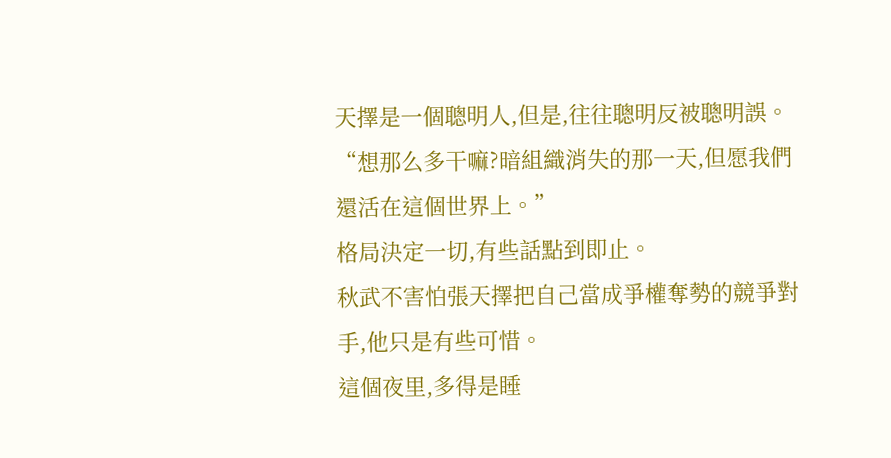天擇是一個聰明人,但是,往往聰明反被聰明誤。
“想那么多干嘛?暗組織消失的那一天,但愿我們還活在這個世界上。”
格局決定一切,有些話點到即止。
秋武不害怕張天擇把自己當成爭權奪勢的競爭對手,他只是有些可惜。
這個夜里,多得是睡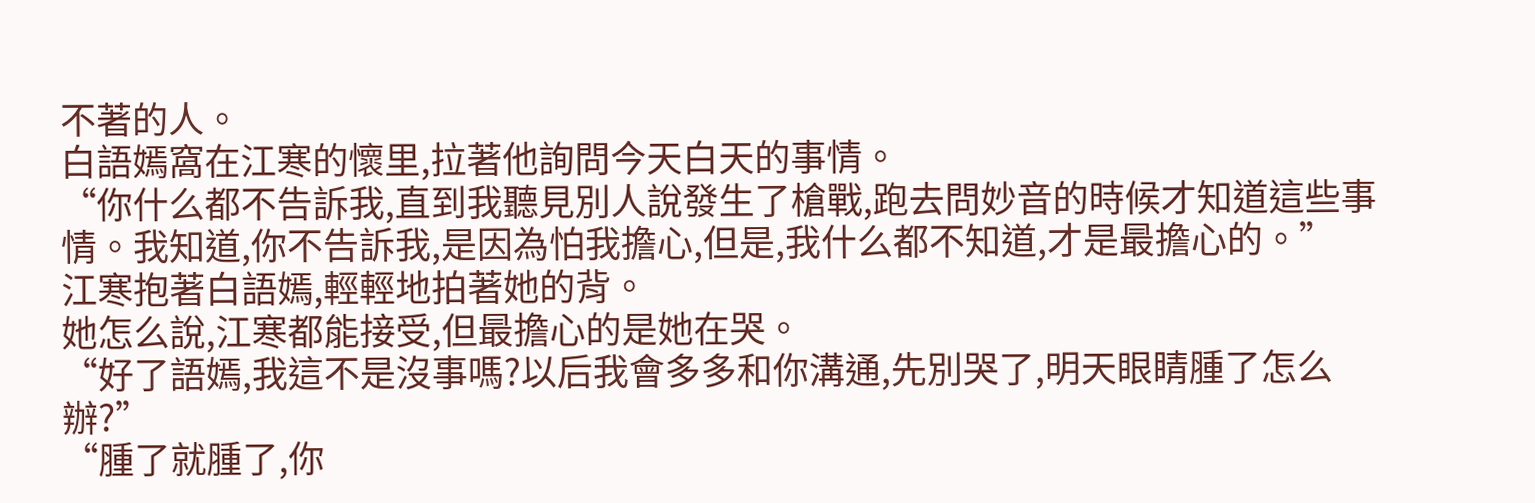不著的人。
白語嫣窩在江寒的懷里,拉著他詢問今天白天的事情。
“你什么都不告訴我,直到我聽見別人說發生了槍戰,跑去問妙音的時候才知道這些事情。我知道,你不告訴我,是因為怕我擔心,但是,我什么都不知道,才是最擔心的。”
江寒抱著白語嫣,輕輕地拍著她的背。
她怎么說,江寒都能接受,但最擔心的是她在哭。
“好了語嫣,我這不是沒事嗎?以后我會多多和你溝通,先別哭了,明天眼睛腫了怎么辦?”
“腫了就腫了,你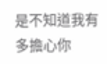是不知道我有多擔心你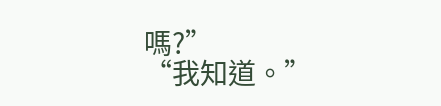嗎?”
“我知道。”